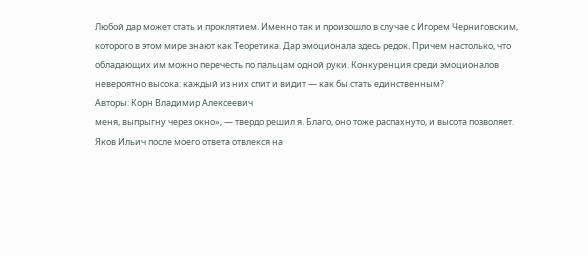Любой дар может стать и проклятием. Именно так и произошло в случае с Игорем Черниговским, которого в этом мире знают как Теоретика. Дар эмоционала здесь редок. Причем настолько, что обладающих им можно перечесть по пальцам одной руки. Конкуренция среди эмоционалов невероятно высока: каждый из них спит и видит — как бы стать единственным?
Авторы: Корн Владимир Алексеевич
меня, выпрыгну через окно», — твердо решил я. Благо, оно тоже распахнуто, и высота позволяет.
Яков Ильич после моего ответа отвлекся на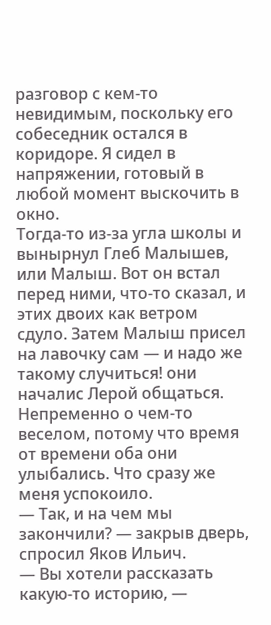разговор с кем-то невидимым, поскольку его собеседник остался в коридоре. Я сидел в напряжении, готовый в любой момент выскочить в окно.
Тогда-то из-за угла школы и вынырнул Глеб Малышев, или Малыш. Вот он встал перед ними, что-то сказал, и этих двоих как ветром сдуло. Затем Малыш присел на лавочку сам — и надо же такому случиться! они началис Лерой общаться. Непременно о чем-то веселом, потому что время от времени оба они улыбались. Что сразу же меня успокоило.
— Так, и на чем мы закончили? — закрыв дверь, спросил Яков Ильич.
— Вы хотели рассказать какую-то историю, —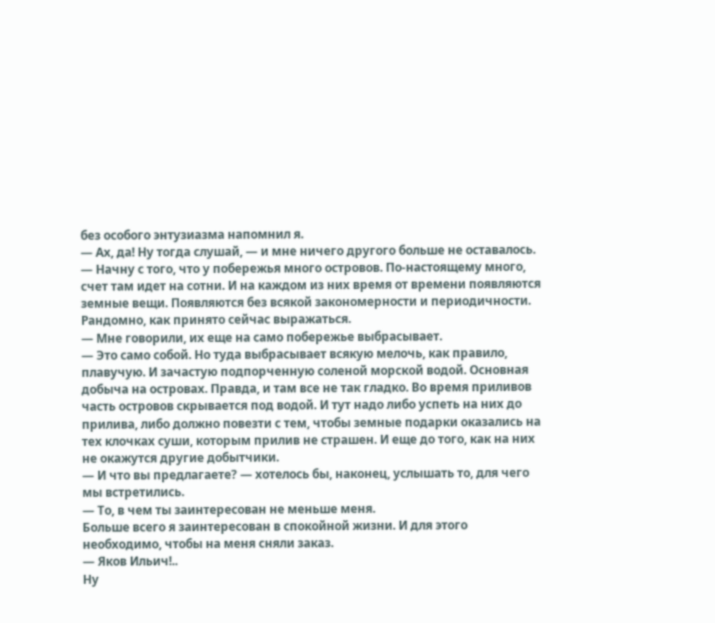без особого энтузиазма напомнил я.
— Ах, да! Ну тогда слушай, — и мне ничего другого больше не оставалось. — Начну с того, что у побережья много островов. По-настоящему много, счет там идет на сотни. И на каждом из них время от времени появляются земные вещи. Появляются без всякой закономерности и периодичности. Рандомно, как принято сейчас выражаться.
— Мне говорили, их еще на само побережье выбрасывает.
— Это само собой. Но туда выбрасывает всякую мелочь, как правило, плавучую. И зачастую подпорченную соленой морской водой. Основная добыча на островах. Правда, и там все не так гладко. Во время приливов часть островов скрывается под водой. И тут надо либо успеть на них до прилива, либо должно повезти с тем, чтобы земные подарки оказались на тех клочках суши, которым прилив не страшен. И еще до того, как на них не окажутся другие добытчики.
— И что вы предлагаете? — хотелось бы, наконец, услышать то, для чего мы встретились.
— То, в чем ты заинтересован не меньше меня.
Больше всего я заинтересован в спокойной жизни. И для этого необходимо, чтобы на меня сняли заказ.
— Яков Ильич!..
Ну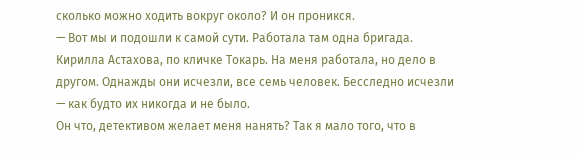сколько можно ходить вокруг около? И он проникся.
— Вот мы и подошли к самой сути. Работала там одна бригада. Кирилла Астахова, по кличке Токарь. На меня работала, но дело в другом. Однажды они исчезли, все семь человек. Бесследно исчезли — как будто их никогда и не было.
Он что, детективом желает меня нанять? Так я мало того, что в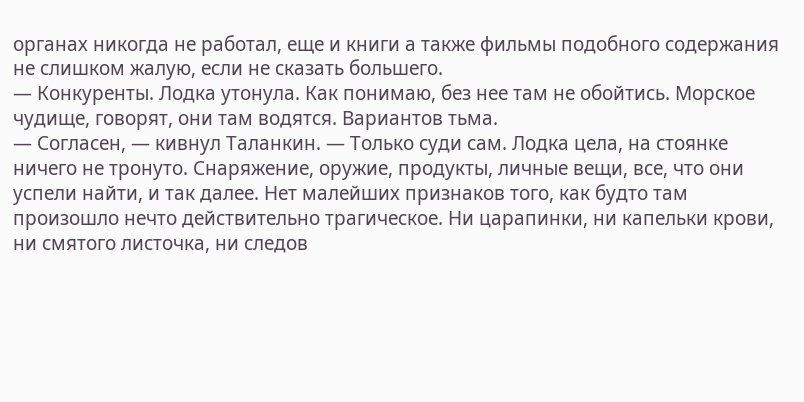органах никогда не работал, еще и книги а также фильмы подобного содержания не слишком жалую, если не сказать большего.
— Конкуренты. Лодка утонула. Как понимаю, без нее там не обойтись. Морское чудище, говорят, они там водятся. Вариантов тьма.
— Согласен, — кивнул Таланкин. — Только суди сам. Лодка цела, на стоянке ничего не тронуто. Снаряжение, оружие, продукты, личные вещи, все, что они успели найти, и так далее. Нет малейших признаков того, как будто там произошло нечто действительно трагическое. Ни царапинки, ни капельки крови, ни смятого листочка, ни следов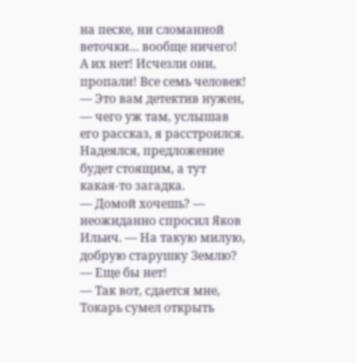на песке, ни сломанной веточки… вообще ничего! А их нет! Исчезли они, пропали! Все семь человек!
— Это вам детектив нужен, — чего уж там, услышав его рассказ, я расстроился. Надеялся, предложение будет стоящим, а тут какая-то загадка.
— Домой хочешь? — неожиданно спросил Яков Ильич. — На такую милую, добрую старушку Землю?
— Еще бы нет!
— Так вот, сдается мне, Токарь сумел открыть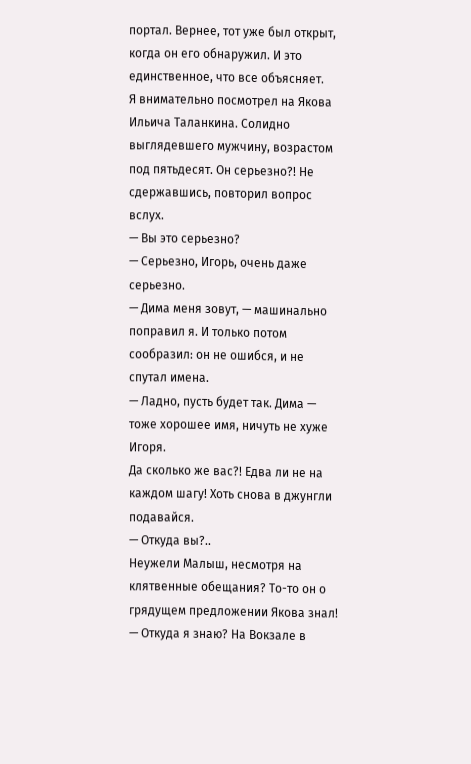портал. Вернее, тот уже был открыт, когда он его обнаружил. И это единственное, что все объясняет.
Я внимательно посмотрел на Якова Ильича Таланкина. Солидно выглядевшего мужчину, возрастом под пятьдесят. Он серьезно?! Не сдержавшись, повторил вопрос вслух.
— Вы это серьезно?
— Серьезно, Игорь, очень даже серьезно.
— Дима меня зовут, — машинально поправил я. И только потом сообразил: он не ошибся, и не спутал имена.
— Ладно, пусть будет так. Дима — тоже хорошее имя, ничуть не хуже Игоря.
Да сколько же вас?! Едва ли не на каждом шагу! Хоть снова в джунгли подавайся.
— Откуда вы?..
Неужели Малыш, несмотря на клятвенные обещания? То-то он о грядущем предложении Якова знал!
— Откуда я знаю? На Вокзале в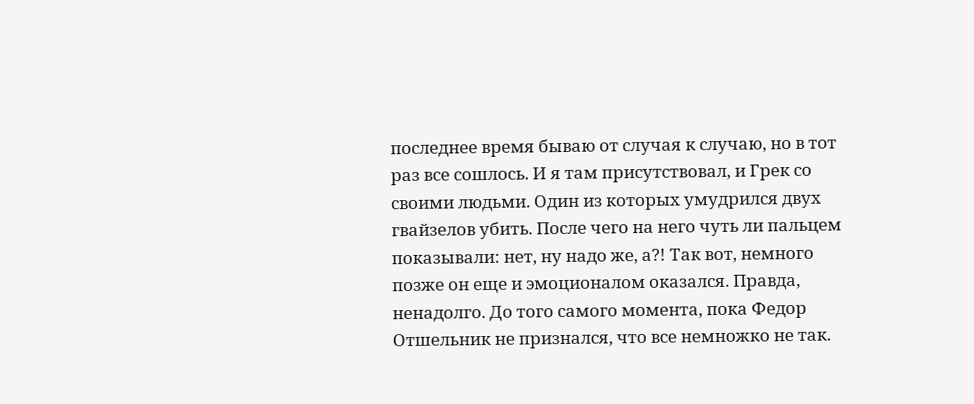последнее время бываю от случая к случаю, но в тот раз все сошлось. И я там присутствовал, и Грек со своими людьми. Один из которых умудрился двух гвайзелов убить. После чего на него чуть ли пальцем показывали: нет, ну надо же, а?! Так вот, немного позже он еще и эмоционалом оказался. Правда, ненадолго. До того самого момента, пока Федор Отшельник не признался, что все немножко не так.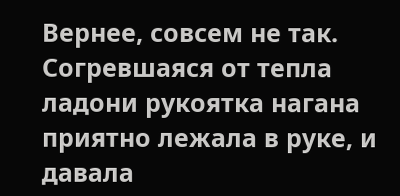Вернее, совсем не так.
Согревшаяся от тепла ладони рукоятка нагана приятно лежала в руке, и давала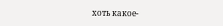хоть какое-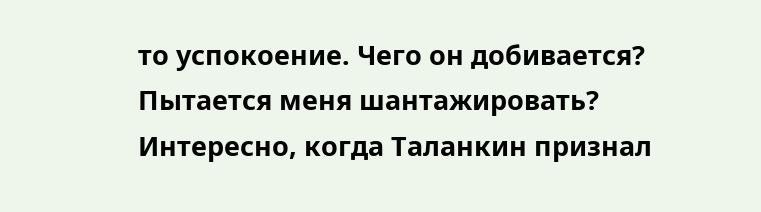то успокоение. Чего он добивается? Пытается меня шантажировать? Интересно, когда Таланкин признал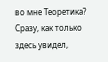во мне Теоретика? Сразу, как только здесь увидел,